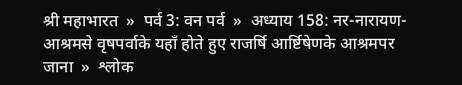श्री महाभारत  »  पर्व 3: वन पर्व  »  अध्याय 158: नर-नारायण-आश्रमसे वृषपर्वाके यहाँ होते हुए राजर्षि आर्ष्टिषेणके आश्रमपर जाना  »  श्लोक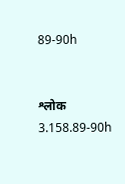89-90h


श्लोक  3.158.89-90h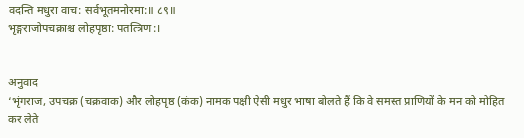वदन्ति मधुरा वाच: सर्वभूतमनोरमा:॥ ८९॥
भृङ्गराजोपचक्राश्च लोहपृष्ठा: पतत्त्रिण:।


अनुवाद
‘भृंगराज, उपचक्र (चक्रवाक) और लोहपृष्ठ (कंक) नामक पक्षी ऐसी मधुर भाषा बोलते हैं कि वे समस्त प्राणियों के मन को मोहित कर लेते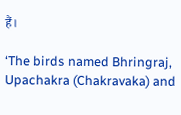हैं।

‘The birds named Bhringraj, Upachakra (Chakravaka) and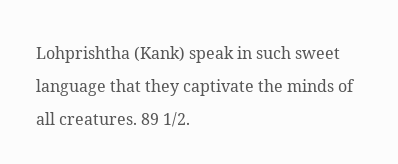Lohprishtha (Kank) speak in such sweet language that they captivate the minds of all creatures. 89 1/2.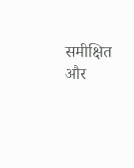समीक्षित और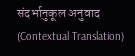संदर्भानुकूल अनुवाद (Contextual Translation)